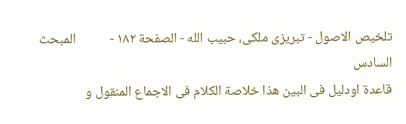تلخيص الاصول - تبریزی ملکی، حبیب الله - الصفحة ١٨٢ -           المبحث السادس
قاعدة اودليل فى البين هذا خلاصة الكلام فى الاجماع المنقول و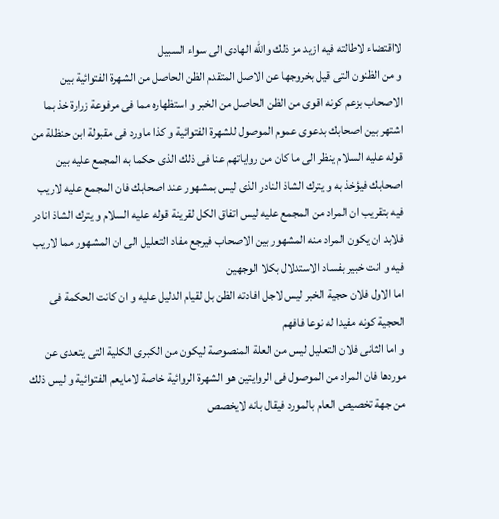لااقتضاء لاطالته فيه ازيد مز ذلك والله الهادى الى سواء السبيل
و من الظنون التى قيل بخروجها عن الاصل المتقدم الظن الحاصل من الشهرة الفتوائية بين الاصحاب بزعم كونه اقوى من الظن الحاصل من الخبر و استظهاره مما فى مرفوعة زرارة خذ بما اشتهر بين اصحابك بدعوى عموم الموصول للشهرة الفتوائية و كذا ماورد فى مقبولة ابن حنظلة من قوله عليه السلام ينظر الى ما كان من رواياتهم عنا فى ذلك الذى حكما به المجمع عليه بين اصحابك فيؤخذ به و يترك الشاذ النادر الذى ليس بمشهور عند اصحابك فان المجمع عليه لاريب فيه بتقريب ان المراد من المجمع عليه ليس اتفاق الكل لقرينة قوله عليه السلام و يترك الشاذ انادر فلابد ان يكون المراد منه المشهور بين الاصحاب فيرجع مفاد التعليل الى ان المشهور مما لاريب فيه و انت خبير بفساد الاستدلال بكلا الوجهين
اما الاول فلان حجية الخبر ليس لاجل افادته الظن بل لقيام الدليل عليه و ان كانت الحكمة فى الحجية كونه مفيدا له نوعا فافهم
و اما الثانى فلان التعليل ليس من العلة المنصوصة ليكون من الكبرى الكلية التى يتعدى عن موردها فان المراد من الموصول فى الروايتين هو الشهرة الروائية خاصة لامايعم الفتوائية و ليس ذلك من جهة تخصيص العام بالمورد فيقال بانه لايخصص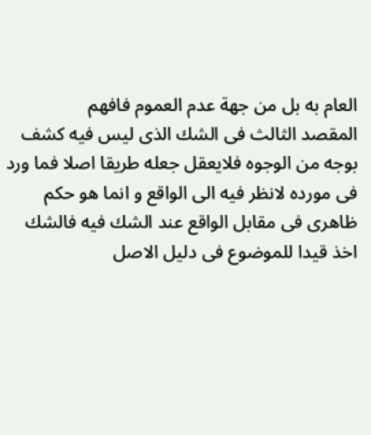العام به بل من جهة عدم العموم فافهم
المقصد الثالث فى الشك الذى ليس فيه كشف بوجه من الوجوه فلايعقل جعله طريقا اصلا فما ورد فى مورده لانظر فيه الى الواقع و انما هو حكم ظاهرى فى مقابل الواقع عند الشك فيه فالشك اخذ قيدا للموضوع فى دليل الاصل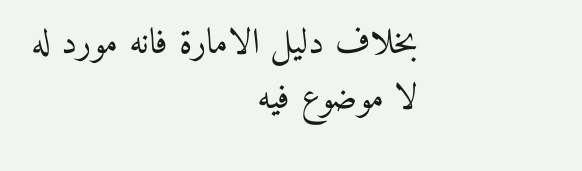بخلاف دليل الامارة فانه مورد له لا موضوع فيه